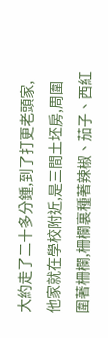大約走了二十多分鍾,到了打更老頭家,他家就在學校附近,是三間土坯房,周圍圍著柵欄,柵欄裏種著辣椒、茄子、西紅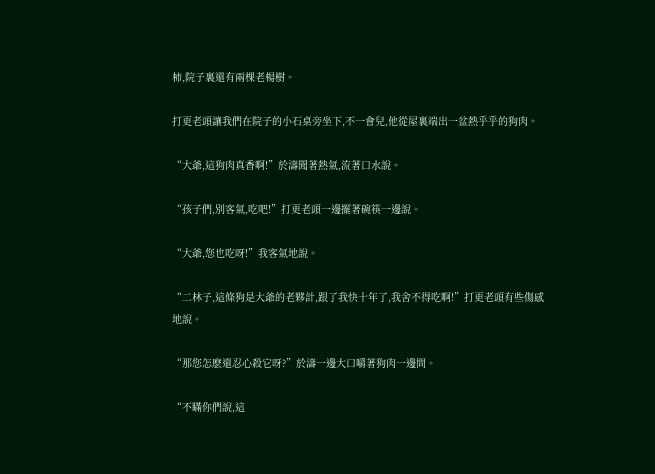柿,院子裏還有兩棵老楊樹。

打更老頭讓我們在院子的小石桌旁坐下,不一會兒,他從屋裏端出一盆熱乎乎的狗肉。

“大爺,這狗肉真香啊!”於濤聞著熱氣,流著口水說。

“孩子們,別客氣,吃吧!”打更老頭一邊擺著碗筷一邊說。

“大爺,您也吃呀!”我客氣地說。

“二林子,這條狗是大爺的老夥計,跟了我快十年了,我舍不得吃啊!”打更老頭有些傷感地說。

“那您怎麽還忍心殺它呀?”於濤一邊大口嚼著狗肉一邊問。

“不瞞你們說,這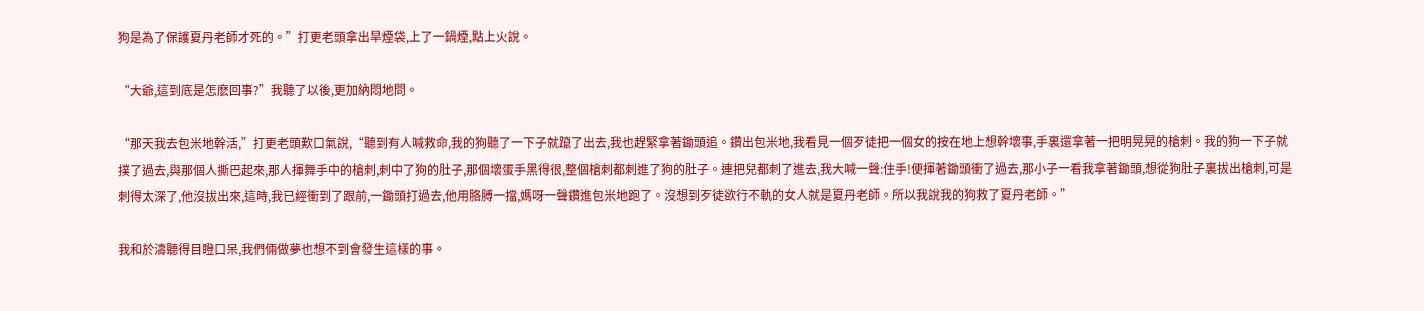狗是為了保護夏丹老師才死的。”打更老頭拿出旱煙袋,上了一鍋煙,點上火說。

“大爺,這到底是怎麽回事?”我聽了以後,更加納悶地問。

“那天我去包米地幹活,”打更老頭歎口氣說,“聽到有人喊救命,我的狗聽了一下子就躥了出去,我也趕緊拿著鋤頭追。鑽出包米地,我看見一個歹徒把一個女的按在地上想幹壞事,手裏還拿著一把明晃晃的槍刺。我的狗一下子就撲了過去,與那個人撕巴起來,那人揮舞手中的槍刺,刺中了狗的肚子,那個壞蛋手黑得很,整個槍刺都刺進了狗的肚子。連把兒都刺了進去,我大喊一聲:住手!便揮著鋤頭衝了過去,那小子一看我拿著鋤頭,想從狗肚子裏拔出槍刺,可是刺得太深了,他沒拔出來,這時,我已經衝到了跟前,一鋤頭打過去,他用胳膊一擋,媽呀一聲鑽進包米地跑了。沒想到歹徒欲行不軌的女人就是夏丹老師。所以我說我的狗救了夏丹老師。”

我和於濤聽得目瞪口呆,我們倆做夢也想不到會發生這樣的事。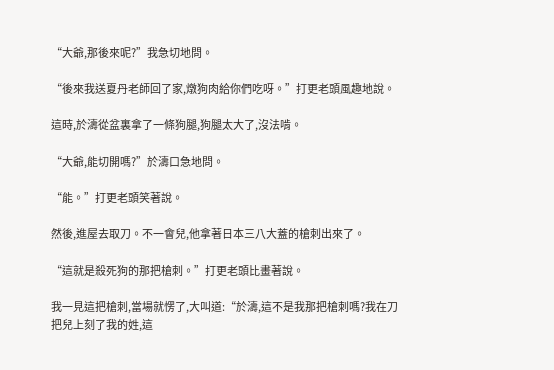“大爺,那後來呢?”我急切地問。

“後來我送夏丹老師回了家,燉狗肉給你們吃呀。”打更老頭風趣地說。

這時,於濤從盆裏拿了一條狗腿,狗腿太大了,沒法啃。

“大爺,能切開嗎?”於濤口急地問。

“能。”打更老頭笑著說。

然後,進屋去取刀。不一會兒,他拿著日本三八大蓋的槍刺出來了。

“這就是殺死狗的那把槍刺。”打更老頭比畫著說。

我一見這把槍刺,當場就愣了,大叫道:“於濤,這不是我那把槍刺嗎?我在刀把兒上刻了我的姓,這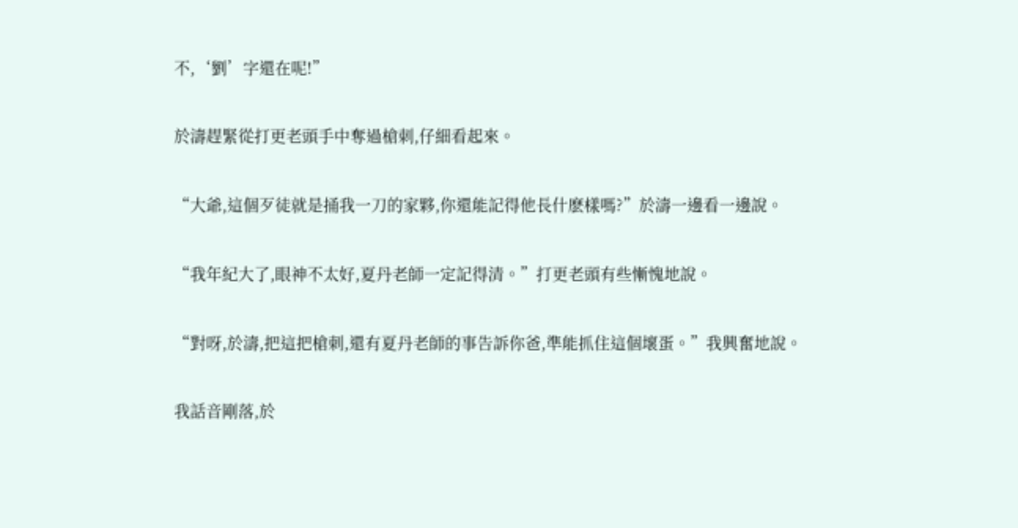不,‘劉’字還在呢!”

於濤趕緊從打更老頭手中奪過槍刺,仔細看起來。

“大爺,這個歹徒就是捅我一刀的家夥,你還能記得他長什麽樣嗎?”於濤一邊看一邊說。

“我年紀大了,眼神不太好,夏丹老師一定記得清。”打更老頭有些慚愧地說。

“對呀,於濤,把這把槍刺,還有夏丹老師的事告訴你爸,準能抓住這個壞蛋。”我興奮地說。

我話音剛落,於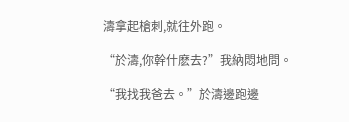濤拿起槍刺,就往外跑。

“於濤,你幹什麽去?”我納悶地問。

“我找我爸去。”於濤邊跑邊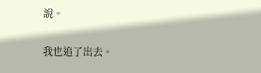說。

我也追了出去。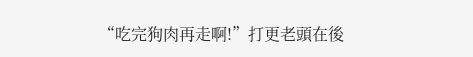“吃完狗肉再走啊!”打更老頭在後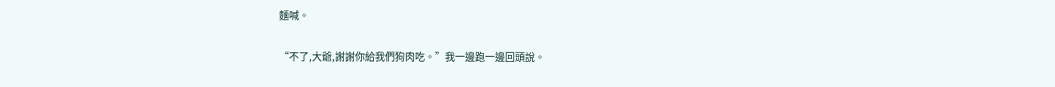麵喊。

“不了,大爺,謝謝你給我們狗肉吃。”我一邊跑一邊回頭說。